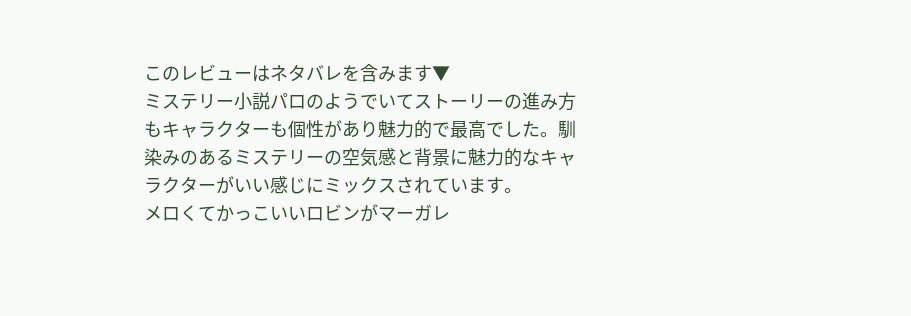このレビューはネタバレを含みます▼
ミステリー小説パロのようでいてストーリーの進み方もキャラクターも個性があり魅力的で最高でした。馴染みのあるミステリーの空気感と背景に魅力的なキャラクターがいい感じにミックスされています。
メロくてかっこいいロビンがマーガレ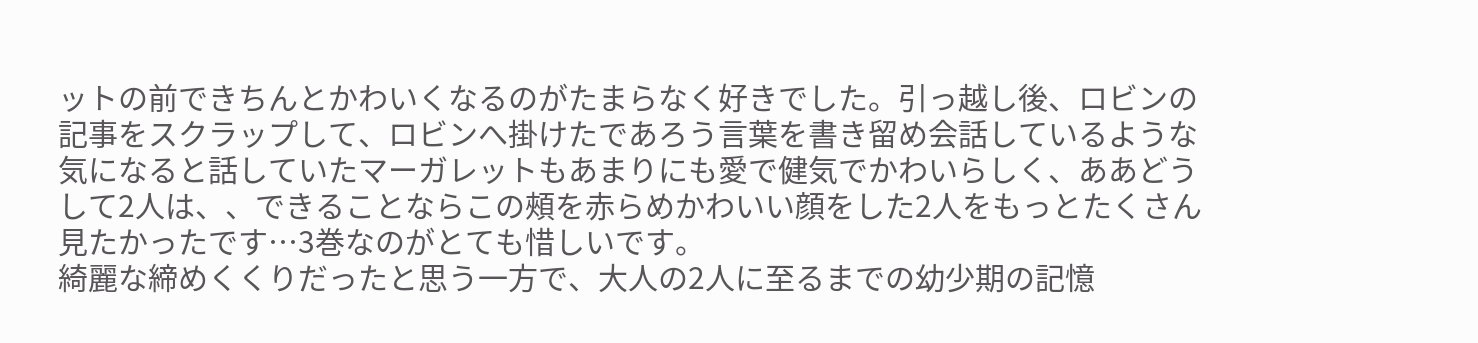ットの前できちんとかわいくなるのがたまらなく好きでした。引っ越し後、ロビンの記事をスクラップして、ロビンへ掛けたであろう言葉を書き留め会話しているような気になると話していたマーガレットもあまりにも愛で健気でかわいらしく、ああどうして2人は、、できることならこの頰を赤らめかわいい顔をした2人をもっとたくさん見たかったです…3巻なのがとても惜しいです。
綺麗な締めくくりだったと思う一方で、大人の2人に至るまでの幼少期の記憶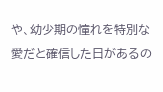や、幼少期の憧れを特別な愛だと確信した日があるの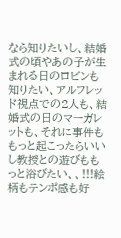なら知りたいし、結婚式の頃やあの子が生まれる日のロビンも知りたい、アルフレッド視点での2人も、結婚式の日のマーガレットも、それに事件ももっと起こったらいいし教授との遊びももっと浴びたい、、!!!絵柄もテンポ感も好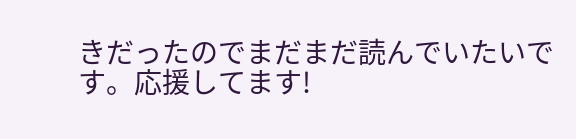きだったのでまだまだ読んでいたいです。応援してます!